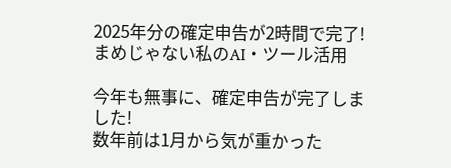2025年分の確定申告が2時間で完了!まめじゃない私のAI・ツール活用

今年も無事に、確定申告が完了しました!
数年前は1月から気が重かった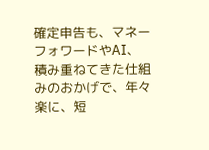確定申告も、マネーフォワードやAI、積み重ねてきた仕組みのおかげで、年々楽に、短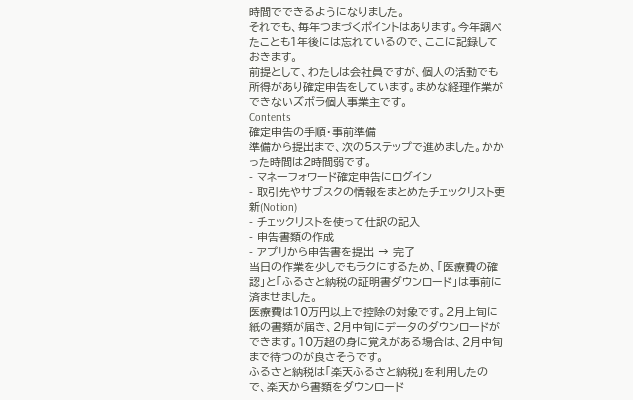時間でできるようになりました。
それでも、毎年つまづくポイントはあります。今年調べたことも1年後には忘れているので、ここに記録しておきます。
前提として、わたしは会社員ですが、個人の活動でも所得があり確定申告をしています。まめな経理作業ができないズボラ個人事業主です。
Contents
確定申告の手順・事前準備
準備から提出まで、次の5ステップで進めました。かかった時間は2時間弱です。
- マネーフォワード確定申告にログイン
- 取引先やサブスクの情報をまとめたチェックリスト更新(Notion)
- チェックリストを使って仕訳の記入
- 申告書類の作成
- アプリから申告書を提出 → 完了
当日の作業を少しでもラクにするため、「医療費の確認」と「ふるさと納税の証明書ダウンロード」は事前に済ませました。
医療費は10万円以上で控除の対象です。2月上旬に紙の書類が届き、2月中旬にデータのダウンロードができます。10万超の身に覚えがある場合は、2月中旬まで待つのが良さそうです。
ふるさと納税は「楽天ふるさと納税」を利用したので、楽天から書類をダウンロード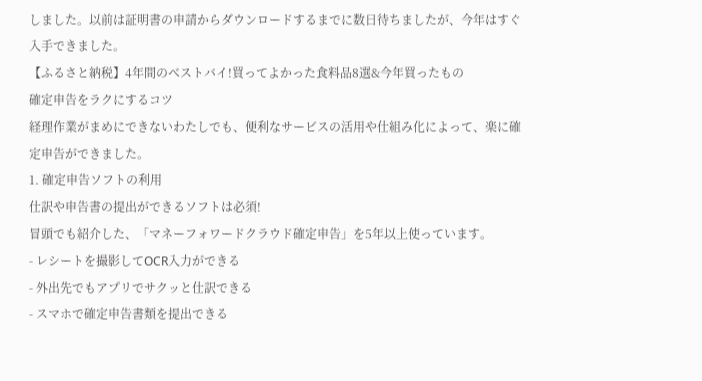しました。以前は証明書の申請からダウンロードするまでに数日待ちましたが、今年はすぐ入手できました。
【ふるさと納税】4年間のベストバイ!買ってよかった食料品8選&今年買ったもの
確定申告をラクにするコツ
経理作業がまめにできないわたしでも、便利なサービスの活用や仕組み化によって、楽に確定申告ができました。
1. 確定申告ソフトの利用
仕訳や申告書の提出ができるソフトは必須!
冒頭でも紹介した、「マネーフォワードクラウド確定申告」を5年以上使っています。
- レシートを撮影してOCR入力ができる
- 外出先でもアプリでサクッと仕訳できる
- スマホで確定申告書類を提出できる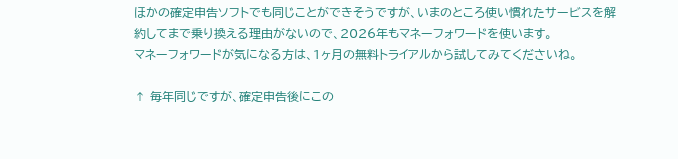ほかの確定申告ソフトでも同じことができそうですが、いまのところ使い慣れたサービスを解約してまで乗り換える理由がないので、2026年もマネーフォワードを使います。
マネーフォワードが気になる方は、1ヶ月の無料トライアルから試してみてくださいね。

↑ 毎年同じですが、確定申告後にこの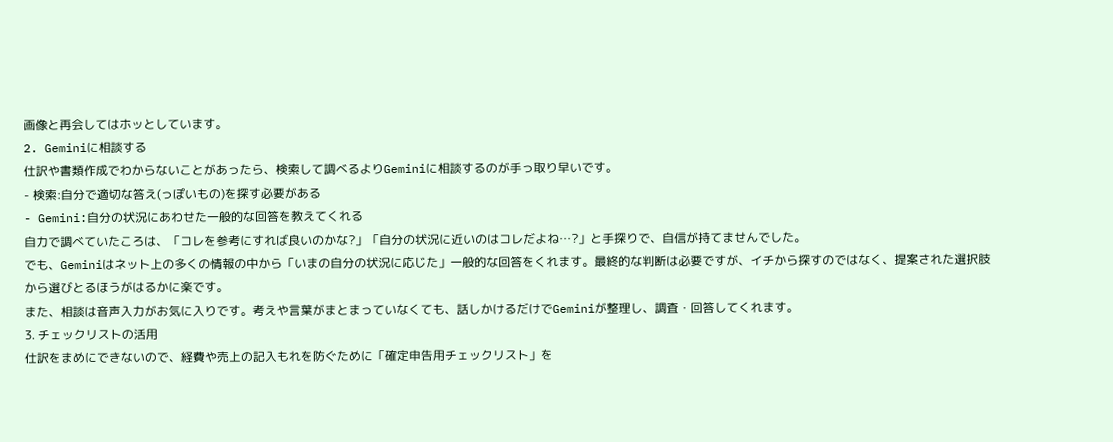画像と再会してはホッとしています。
2. Geminiに相談する
仕訳や書類作成でわからないことがあったら、検索して調べるよりGeminiに相談するのが手っ取り早いです。
- 検索:自分で適切な答え(っぽいもの)を探す必要がある
- Gemini:自分の状況にあわせた一般的な回答を教えてくれる
自力で調べていたころは、「コレを参考にすれば良いのかな?」「自分の状況に近いのはコレだよね…?」と手探りで、自信が持てませんでした。
でも、Geminiはネット上の多くの情報の中から「いまの自分の状況に応じた」一般的な回答をくれます。最終的な判断は必要ですが、イチから探すのではなく、提案された選択肢から選びとるほうがはるかに楽です。
また、相談は音声入力がお気に入りです。考えや言葉がまとまっていなくても、話しかけるだけでGeminiが整理し、調査・回答してくれます。
3. チェックリストの活用
仕訳をまめにできないので、経費や売上の記入もれを防ぐために「確定申告用チェックリスト」を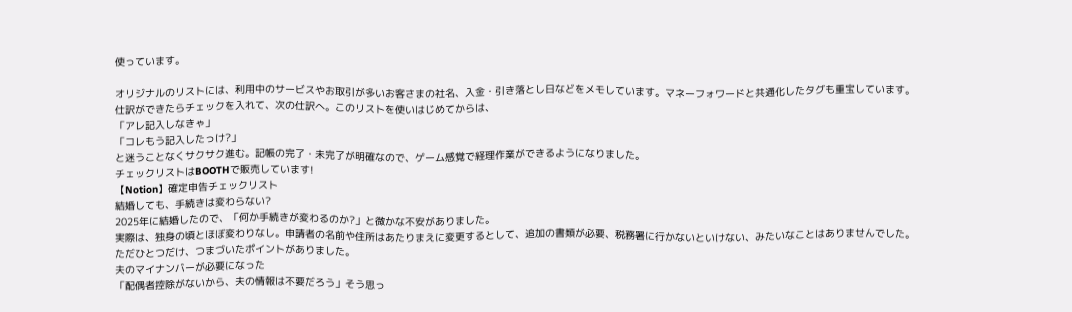使っています。

オリジナルのリストには、利用中のサービスやお取引が多いお客さまの社名、入金・引き落とし日などをメモしています。マネーフォワードと共通化したタグも重宝しています。
仕訳ができたらチェックを入れて、次の仕訳へ。このリストを使いはじめてからは、
「アレ記入しなきゃ」
「コレもう記入したっけ?」
と迷うことなくサクサク進む。記帳の完了・未完了が明確なので、ゲーム感覚で経理作業ができるようになりました。
チェックリストはBOOTHで販売しています!
【Notion】確定申告チェックリスト
結婚しても、手続きは変わらない?
2025年に結婚したので、「何か手続きが変わるのか?」と微かな不安がありました。
実際は、独身の頃とほぼ変わりなし。申請者の名前や住所はあたりまえに変更するとして、追加の書類が必要、税務署に行かないといけない、みたいなことはありませんでした。
ただひとつだけ、つまづいたポイントがありました。
夫のマイナンバーが必要になった
「配偶者控除がないから、夫の情報は不要だろう」そう思っ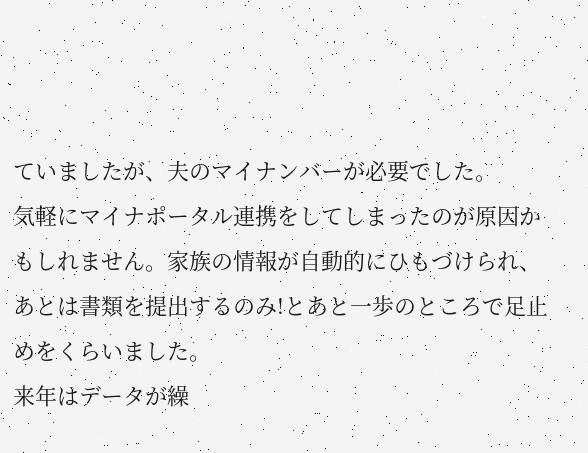ていましたが、夫のマイナンバーが必要でした。
気軽にマイナポータル連携をしてしまったのが原因かもしれません。家族の情報が自動的にひもづけられ、あとは書類を提出するのみ!とあと一歩のところで足止めをくらいました。
来年はデータが繰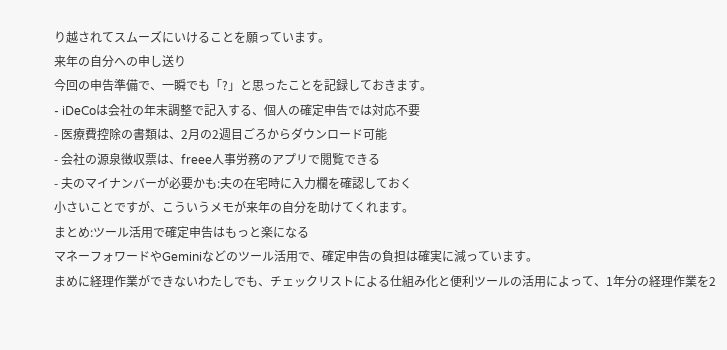り越されてスムーズにいけることを願っています。
来年の自分への申し送り
今回の申告準備で、一瞬でも「?」と思ったことを記録しておきます。
- iDeCoは会社の年末調整で記入する、個人の確定申告では対応不要
- 医療費控除の書類は、2月の2週目ごろからダウンロード可能
- 会社の源泉徴収票は、freee人事労務のアプリで閲覧できる
- 夫のマイナンバーが必要かも:夫の在宅時に入力欄を確認しておく
小さいことですが、こういうメモが来年の自分を助けてくれます。
まとめ:ツール活用で確定申告はもっと楽になる
マネーフォワードやGeminiなどのツール活用で、確定申告の負担は確実に減っています。
まめに経理作業ができないわたしでも、チェックリストによる仕組み化と便利ツールの活用によって、1年分の経理作業を2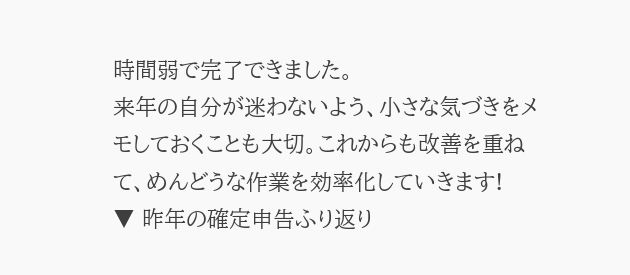時間弱で完了できました。
来年の自分が迷わないよう、小さな気づきをメモしておくことも大切。これからも改善を重ねて、めんどうな作業を効率化していきます!
▼ 昨年の確定申告ふり返り